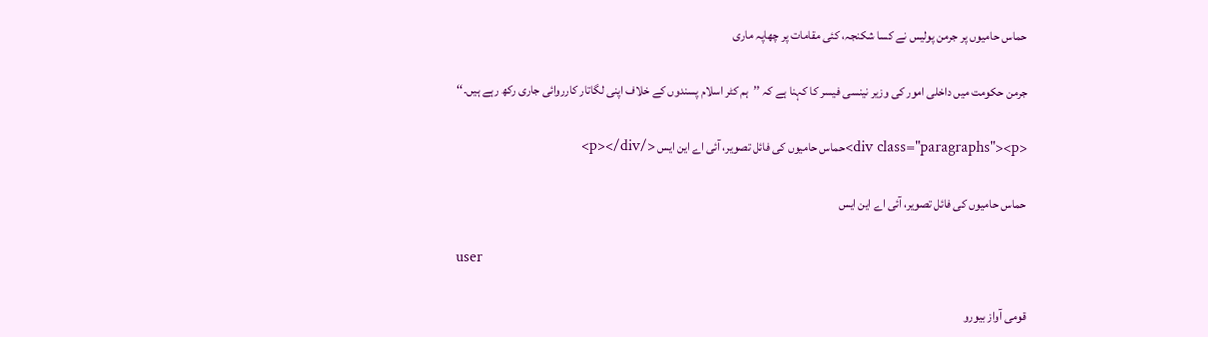حماس حامیوں پر جرمن پولیس نے کسا شکنجہ، کئی مقامات پر چھاپہ ماری

جرمن حکومت میں داخلی امور کی وزیر نینسی فیسر کا کہنا ہے کہ ’’ہم کٹر اسلام پسندوں کے خلاف اپنی لگاتار کارروائی جاری رکھ رہے ہیں۔‘‘

<div class="paragraphs"><p>حماس حامیوں کی فائل تصویر، آئی اے این ایس </p></div>

حماس حامیوں کی فائل تصویر، آئی اے این ایس

user

قومی آواز بیورو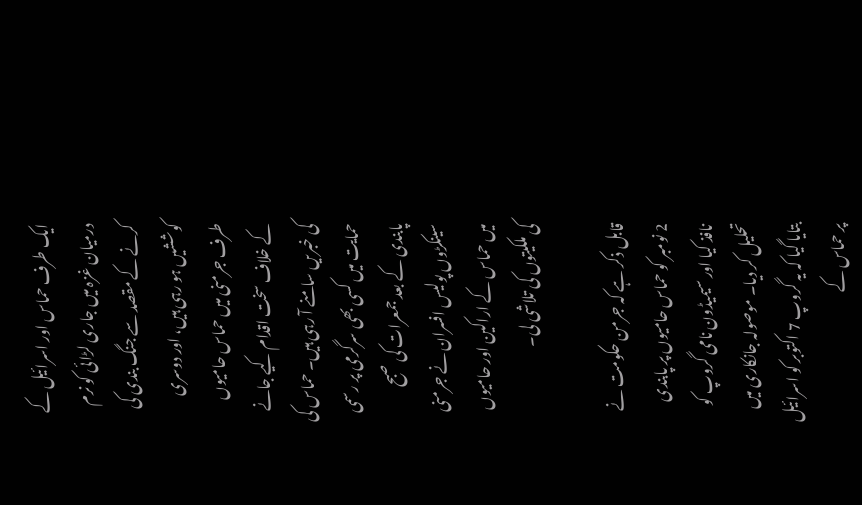ایک طرف حماس اور اسرائیل کے درمیان غزہ میں جاری لڑائی کو نرم کرنے کے مقصد سے جنگ بندی کی کوششیں ہو رہی ہیں، اور دوسری طرف جرمنی میں حماس حامیوں کے خلاف سخت اقدام کیے جانے کی خبریں سامنے آ رہی ہیں۔ حماس کی حمایت میں کسی بھی سرگرمی پر رسمی پابندی کے بعد جمعرات کی صبح سینکڑوں پولیس افسران نے جرمنی میں حماس کے اراکین اور حامیوں کی ملکیتوں کی تلاشی لی۔

قابل ذکر ہے کہ جرمن حکومت نے 2 نومبر کو حماس حامیوں پر پابندی نافذ کیا اور سیمیڈون نامی گروپ کو تحلیل کر دیا۔ موصولہ جانکاری میں بتایا گیا کہ یہ گروپ 7 اکتوبر کو اسرائیل پر حماس کے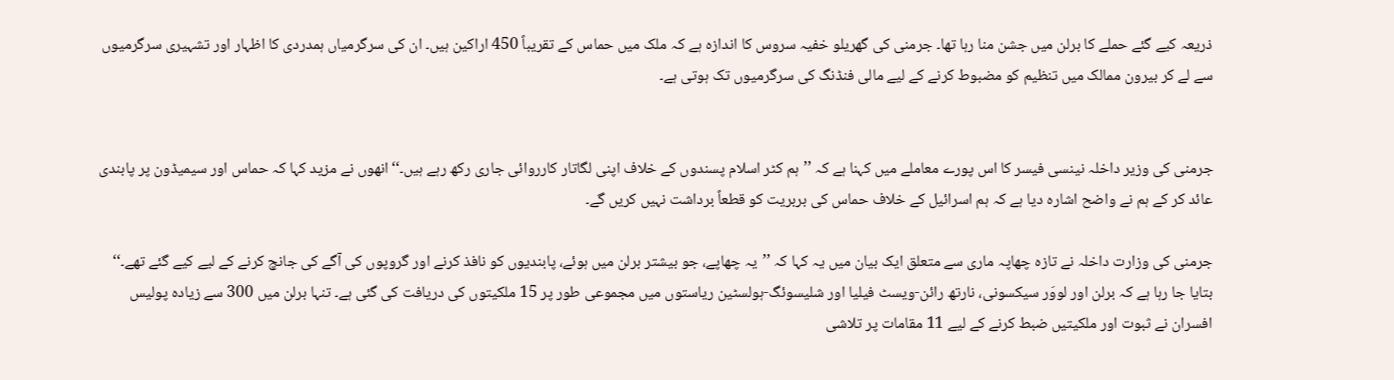ذریعہ کیے گئے حملے کا برلن میں جشن منا رہا تھا۔ جرمنی کی گھریلو خفیہ سروس کا اندازہ ہے کہ ملک میں حماس کے تقریباً 450 اراکین ہیں۔ ان کی سرگرمیاں ہمدردی کا اظہار اور تشہیری سرگرمیوں سے لے کر بیرون ممالک میں تنظیم کو مضبوط کرنے کے لیے مالی فنڈنگ کی سرگرمیوں تک ہوتی ہے۔


جرمنی کی وزیر داخلہ نینسی فیسر کا اس پورے معاملے میں کہنا ہے کہ ’’ہم کٹر اسلام پسندوں کے خلاف اپنی لگاتار کارروائی جاری رکھ رہے ہیں۔‘‘ انھوں نے مزید کہا کہ حماس اور سیمیڈون پر پابندی عائد کر کے ہم نے واضح اشارہ دیا ہے کہ ہم اسرائیل کے خلاف حماس کی بربریت کو قطعاً برداشت نہیں کریں گے۔

جرمنی کی وزارت داخلہ نے تازہ چھاپہ ماری سے متعلق ایک بیان میں یہ کہا کہ ’’یہ چھاپے، جو بیشتر برلن میں ہوئے، پابندیوں کو نافذ کرنے اور گروپوں کی آگے کی جانچ کرنے کے لیے کیے گئے تھے۔‘‘ بتایا جا رہا ہے کہ برلن اور لووَر سیکسونی، نارتھ رائن-ویسٹ فیلیا اور شلیسوئگ-ہولسٹین ریاستوں میں مجموعی طور پر 15 ملکیتوں کی دریافت کی گئی ہے۔ تنہا برلن میں 300 سے زیادہ پولیس افسران نے ثبوت اور ملکیتیں ضبط کرنے کے لیے 11 مقامات پر تلاشی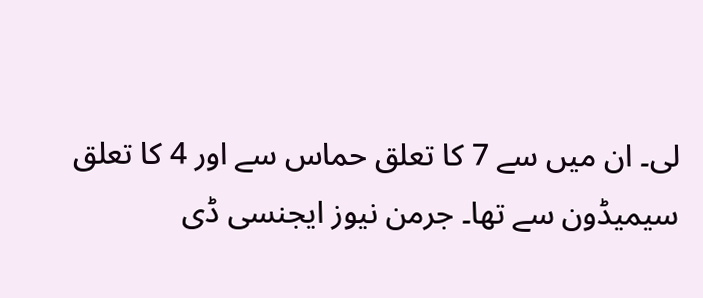لی۔ ان میں سے 7 کا تعلق حماس سے اور 4 کا تعلق سیمیڈون سے تھا۔ جرمن نیوز ایجنسی ڈی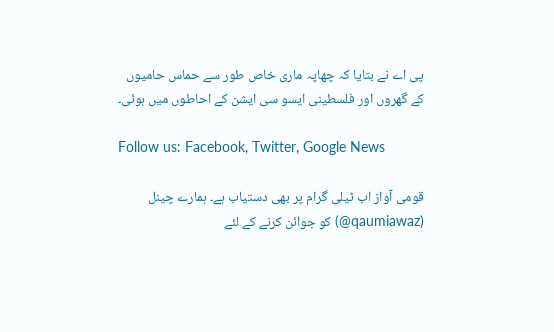پی اے نے بتایا کہ چھاپہ ماری خاص طور سے حماس حامیوں کے گھروں اور فلسطینی ایسو سی ایشن کے احاطوں میں ہوئی۔

Follow us: Facebook, Twitter, Google News

قومی آواز اب ٹیلی گرام پر بھی دستیاب ہے۔ ہمارے چینل (qaumiawaz@) کو جوائن کرنے کے لئے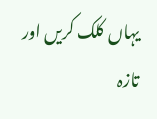یہاں کلک کریں اور تازہ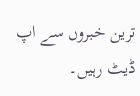ترین خبروں سے اپ ڈیٹ رہیں۔